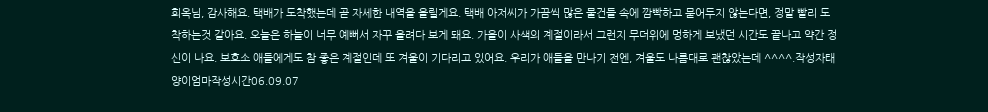회옥님, 감사해요. 택배가 도착했는데 곧 자세한 내역을 올릴게요. 택배 아저씨가 가끔씩 많은 물건들 속에 깜빡하고 묻어두지 않는다면, 정말 빨리 도착하는것 같아요. 오늘은 하늘이 너무 예뻐서 자꾸 올려다 보게 돼요. 가을이 사색의 계절이라서 그런지 무더위에 멍하게 보냈던 시간도 끝나고 약간 정신이 나요. 보호소 애들에게도 참 좋은 계절인데 또 겨울이 기다리고 있어요. 우리가 애들을 만나기 전엔, 겨울도 나름대로 괜찮았는데 ^^^^.작성자태양이엄마작성시간06.09.07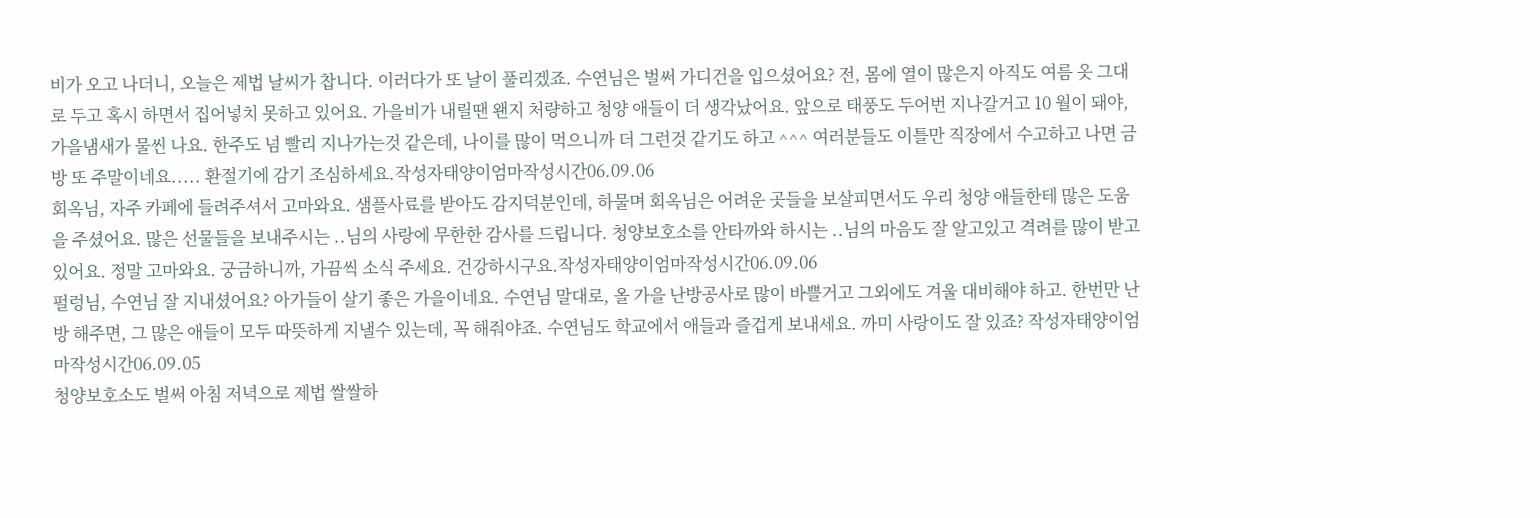비가 오고 나더니, 오늘은 제법 날씨가 찹니다. 이러다가 또 날이 풀리겠죠. 수연님은 벌써 가디건을 입으셨어요? 전, 몸에 열이 많은지 아직도 여름 옷 그대로 두고 혹시 하면서 집어넣치 못하고 있어요. 가을비가 내릴땐 왠지 처량하고 청양 애들이 더 생각났어요. 앞으로 태풍도 두어번 지나갈거고 10 월이 돼야, 가을냄새가 물씬 나요. 한주도 넘 빨리 지나가는것 같은데, 나이를 많이 먹으니까 더 그런것 같기도 하고 ^^^ 여러분들도 이틀만 직장에서 수고하고 나면 금방 또 주말이네요..... 환절기에 감기 조심하세요.작성자태양이엄마작성시간06.09.06
회옥님, 자주 카페에 들려주셔서 고마와요. 샘플사료를 받아도 감지덕분인데, 하물며 회옥님은 어려운 곳들을 보살피면서도 우리 청양 애들한테 많은 도움을 주셨어요. 많은 선물들을 보내주시는 ..님의 사랑에 무한한 감사를 드립니다. 청양보호소를 안타까와 하시는 ..님의 마음도 잘 알고있고 격려를 많이 받고 있어요. 정말 고마와요. 궁금하니까, 가끔씩 소식 주세요. 건강하시구요.작성자태양이엄마작성시간06.09.06
펄렁님, 수연님 잘 지내셨어요? 아가들이 살기 좋은 가을이네요. 수연님 말대로, 올 가을 난방공사로 많이 바쁠거고 그외에도 겨울 대비해야 하고. 한번만 난방 해주면, 그 많은 애들이 모두 따뜻하게 지낼수 있는데, 꼭 해줘야죠. 수연님도 학교에서 애들과 즐겁게 보내세요. 까미 사랑이도 잘 있죠? 작성자태양이엄마작성시간06.09.05
청양보호소도 벌써 아침 저녁으로 제법 쌀쌀하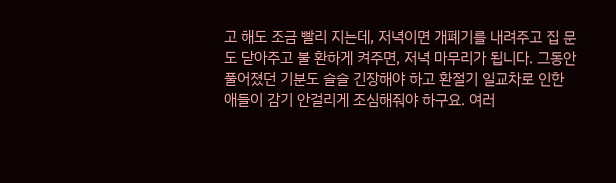고 해도 조금 빨리 지는데, 저녁이면 개폐기를 내려주고 집 문도 닫아주고 불 환하게 켜주면, 저녁 마무리가 됩니다. 그동안 풀어졌던 기분도 슬슬 긴장해야 하고 환절기 일교차로 인한 애들이 감기 안걸리게 조심해줘야 하구요. 여러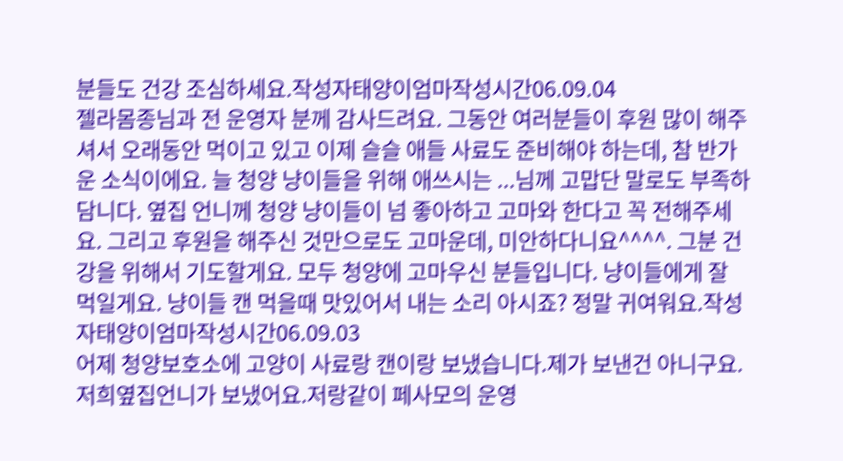분들도 건강 조심하세요.작성자태양이엄마작성시간06.09.04
젤라몸종님과 전 운영자 분께 감사드려요. 그동안 여러분들이 후원 많이 해주셔서 오래동안 먹이고 있고 이제 슬슬 애들 사료도 준비해야 하는데, 참 반가운 소식이에요. 늘 청양 냥이들을 위해 애쓰시는 ...님께 고맙단 말로도 부족하담니다. 옆집 언니께 청양 냥이들이 넘 좋아하고 고마와 한다고 꼭 전해주세요. 그리고 후원을 해주신 것만으로도 고마운데, 미안하다니요^^^^. 그분 건강을 위해서 기도할게요. 모두 청양에 고마우신 분들입니다. 냥이들에게 잘 먹일게요. 냥이들 캔 먹을때 맛있어서 내는 소리 아시죠? 정말 귀여워요.작성자태양이엄마작성시간06.09.03
어제 청양보호소에 고양이 사료랑 캔이랑 보냈습니다.제가 보낸건 아니구요.저희옆집언니가 보냈어요.저랑같이 페사모의 운영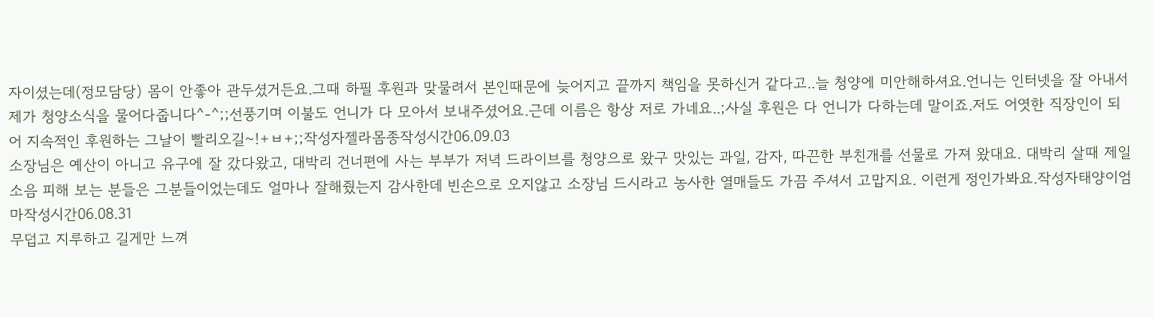자이셨는데(정모담당) 몸이 안좋아 관두셨거든요.그때 하필 후원과 맞물려서 본인때문에 늦어지고 끝까지 책임을 못하신거 같다고..늘 청양에 미안해하셔요.언니는 인터넷을 잘 아내서 제가 청양소식을 물어다줍니다^-^;;선풍기며 이불도 언니가 다 모아서 보내주셨어요.근데 이름은 항상 저로 가네요..;사실 후원은 다 언니가 다하는데 말이죠.저도 어엿한 직장인이 되어 지속적인 후원하는 그날이 빨리오길~!+ㅂ+;;작성자젤라몸종작성시간06.09.03
소장님은 예산이 아니고 유구에 잘 갔다왔고, 대박리 건너편에 사는 부부가 저녁 드라이브를 청양으로 왔구 맛있는 과일, 감자, 따끈한 부친개를 선물로 가져 왔대요. 대박리 살때 제일 소음 피해 보는 분들은 그분들이었는데도 얼마나 잘해줬는지 감사한데 빈손으로 오지않고 소장님 드시라고 농사한 열매들도 가끔 주셔서 고맙지요. 이런게 정인가봐요.작성자태양이엄마작성시간06.08.31
무덥고 지루하고 길게만 느껴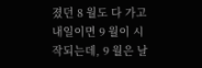졌던 8 월도 다 가고 내일이면 9 월이 시작되는데, 9 월은 날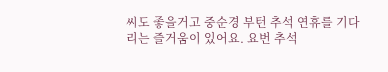씨도 좋을거고 중순경 부턴 추석 연휴를 기다리는 즐거움이 있어요. 요번 추석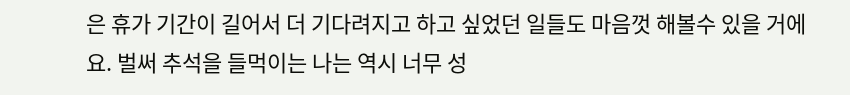은 휴가 기간이 길어서 더 기다려지고 하고 싶었던 일들도 마음껏 해볼수 있을 거에요. 벌써 추석을 들먹이는 나는 역시 너무 성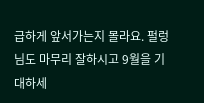급하게 앞서가는지 몰라요. 펄렁님도 마무리 잘하시고 9월을 기대하세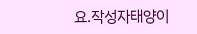요.작성자태양이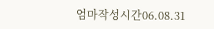엄마작성시간06.08.31